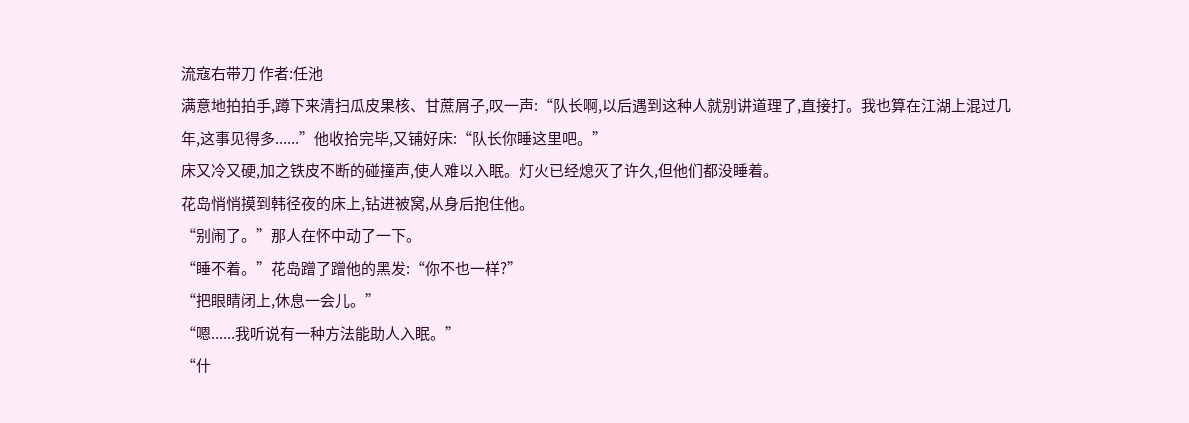流寇右带刀 作者:任池
满意地拍拍手,蹲下来清扫瓜皮果核、甘蔗屑子,叹一声:“队长啊,以后遇到这种人就别讲道理了,直接打。我也算在江湖上混过几年,这事见得多......”他收拾完毕,又铺好床:“队长你睡这里吧。”
床又冷又硬,加之铁皮不断的碰撞声,使人难以入眠。灯火已经熄灭了许久,但他们都没睡着。
花岛悄悄摸到韩径夜的床上,钻进被窝,从身后抱住他。
“别闹了。”那人在怀中动了一下。
“睡不着。”花岛蹭了蹭他的黑发:“你不也一样?”
“把眼睛闭上,休息一会儿。”
“嗯......我听说有一种方法能助人入眠。”
“什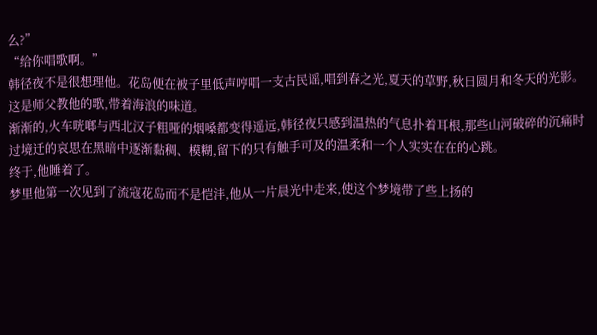么?”
“给你唱歌啊。”
韩径夜不是很想理他。花岛便在被子里低声哼唱一支古民谣,唱到春之光,夏天的草野,秋日圆月和冬天的光影。这是师父教他的歌,带着海浪的味道。
渐渐的,火车咣啷与西北汉子粗哑的烟嗓都变得遥远,韩径夜只感到温热的气息扑着耳根,那些山河破碎的沉痛时过境迁的哀思在黑暗中逐渐黏稠、模糊,留下的只有触手可及的温柔和一个人实实在在的心跳。
终于,他睡着了。
梦里他第一次见到了流寇花岛而不是恺沣,他从一片晨光中走来,使这个梦境带了些上扬的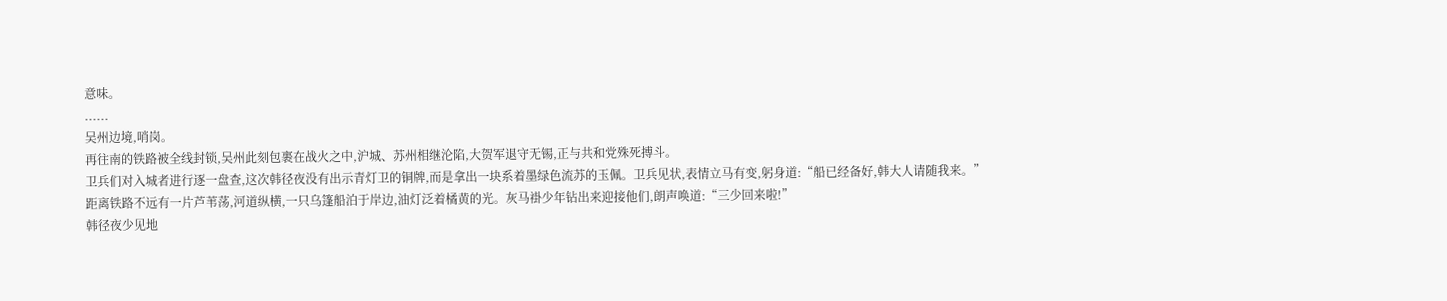意味。
......
吴州边境,哨岗。
再往南的铁路被全线封锁,吴州此刻包裹在战火之中,沪城、苏州相继沦陷,大贺军退守无锡,正与共和党殊死搏斗。
卫兵们对入城者进行逐一盘查,这次韩径夜没有出示青灯卫的铜牌,而是拿出一块系着墨绿色流苏的玉佩。卫兵见状,表情立马有变,躬身道:“船已经备好,韩大人请随我来。”
距离铁路不远有一片芦苇荡,河道纵横,一只乌篷船泊于岸边,油灯泛着橘黄的光。灰马褂少年钻出来迎接他们,朗声唤道:“三少回来啦!”
韩径夜少见地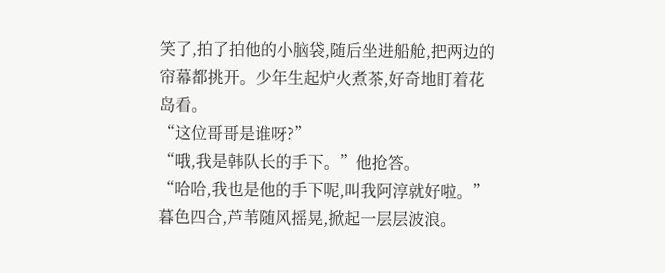笑了,拍了拍他的小脑袋,随后坐进船舱,把两边的帘幕都挑开。少年生起炉火煮茶,好奇地盯着花岛看。
“这位哥哥是谁呀?”
“哦,我是韩队长的手下。”他抢答。
“哈哈,我也是他的手下呢,叫我阿淳就好啦。”
暮色四合,芦苇随风摇晃,掀起一层层波浪。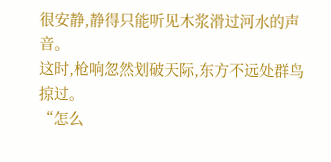很安静,静得只能听见木浆滑过河水的声音。
这时,枪响忽然划破天际,东方不远处群鸟掠过。
“怎么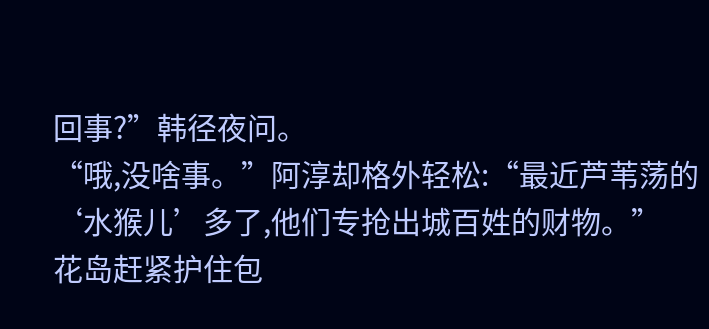回事?”韩径夜问。
“哦,没啥事。”阿淳却格外轻松:“最近芦苇荡的‘水猴儿’多了,他们专抢出城百姓的财物。”
花岛赶紧护住包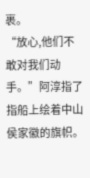裹。
“放心,他们不敢对我们动手。”阿淳指了指船上绘着中山侯家徽的旗帜。